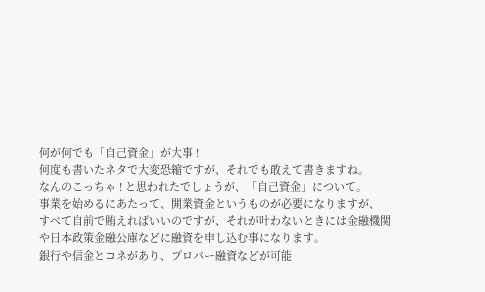何が何でも「自己資金」が大事 !
何度も書いたネタで大変恐縮ですが、それでも敢えて書きますね。
なんのこっちゃ ! と思われたでしょうが、「自己資金」について。
事業を始めるにあたって、開業資金というものが必要になりますが、
すべて自前で賄えればいいのですが、それが叶わないときには金融機関
や日本政策金融公庫などに融資を申し込む事になります。
銀行や信金とコネがあり、プロパー融資などが可能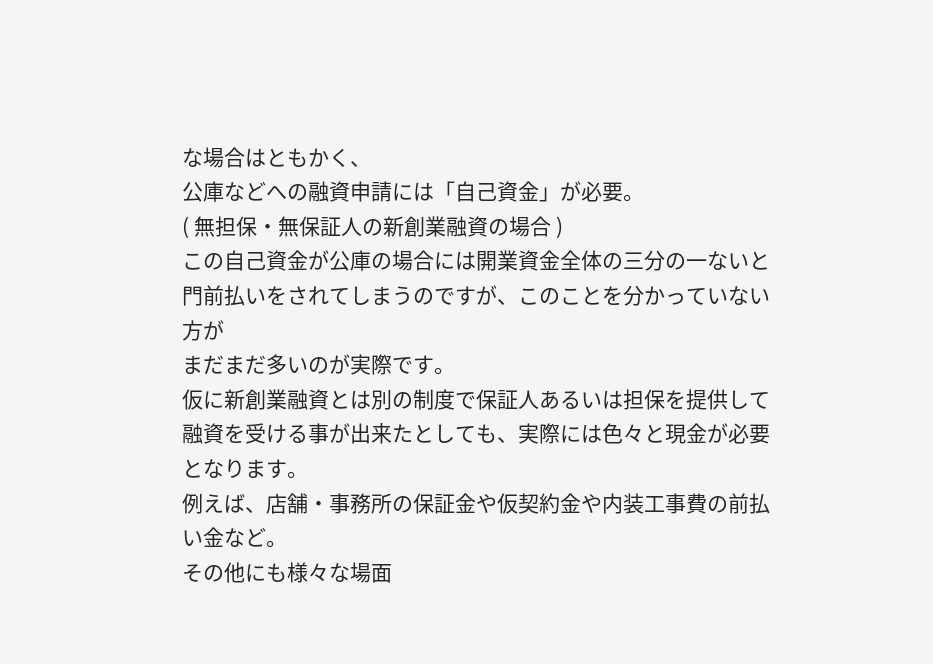な場合はともかく、
公庫などへの融資申請には「自己資金」が必要。
( 無担保・無保証人の新創業融資の場合 )
この自己資金が公庫の場合には開業資金全体の三分の一ないと
門前払いをされてしまうのですが、このことを分かっていない方が
まだまだ多いのが実際です。
仮に新創業融資とは別の制度で保証人あるいは担保を提供して
融資を受ける事が出来たとしても、実際には色々と現金が必要となります。
例えば、店舗・事務所の保証金や仮契約金や内装工事費の前払い金など。
その他にも様々な場面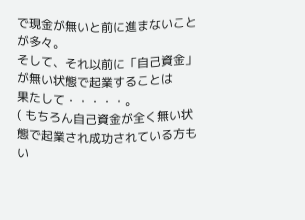で現金が無いと前に進まないことが多々。
そして、それ以前に「自己資金」が無い状態で起業することは
果たして・・・・・。
( もちろん自己資金が全く無い状態で起業され成功されている方も
い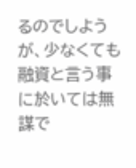るのでしようが、少なくても融資と言う事に於いては無謀で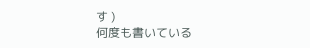す )
何度も書いている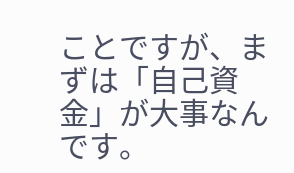ことですが、まずは「自己資金」が大事なんです。